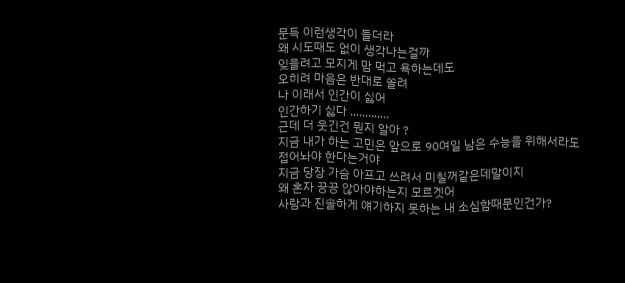문득 이런생각이 들더라
왜 시도때도 없이 생각나는걸까
잊을려고 모지게 맘 먹고 욕하는데도
오히려 마음은 반대로 쏠려
나 이래서 인간이 싫어
인간하기 싫다 .............
근데 더 웃긴건 뭔지 알아 ?
지금 내가 하는 고민은 앞으로 90여일 남은 수능을 위해서라도
접어놔야 한다는거야
지금 당장 가슴 아프고 쓰려서 미칠꺼같은데말이지
왜 혼자 끙끙 않아야하는지 모르겟어
사람과 진솔하게 얘기하지 못하는 내 소심함때문인건가?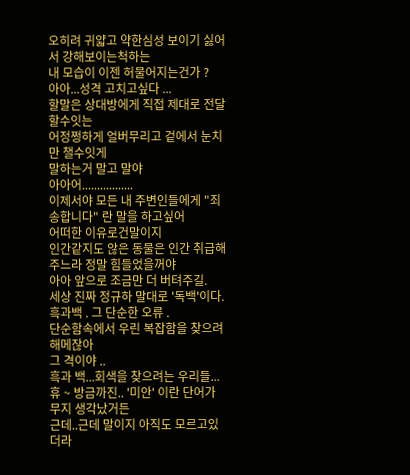오히려 귀얇고 약한심성 보이기 싫어서 강해보이는척하는
내 모습이 이젠 허물어지는건가 ?
아아...성격 고치고싶다 ...
할말은 상대방에게 직접 제대로 전달할수잇는
어정쩡하게 얼버무리고 겉에서 눈치만 챌수잇게
말하는거 말고 말야
아아어.................
이제서야 모든 내 주변인들에게 "죄송합니다" 란 말을 하고싶어
어떠한 이유로건말이지
인간같지도 않은 동물은 인간 취급해주느라 정말 힘들었을꺼야
아아 앞으로 조금만 더 버텨주길.
세상 진짜 정규하 말대로 '독백'이다.
흑과백 . 그 단순한 오류 .
단순함속에서 우린 복잡함을 찾으려 해메잖아
그 격이야 ..
흑과 백...회색을 찾으려는 우리들...
휴 ~ 방금까진.. '미안' 이란 단어가 무지 생각났거든
근데..근데 말이지 아직도 모르고있더라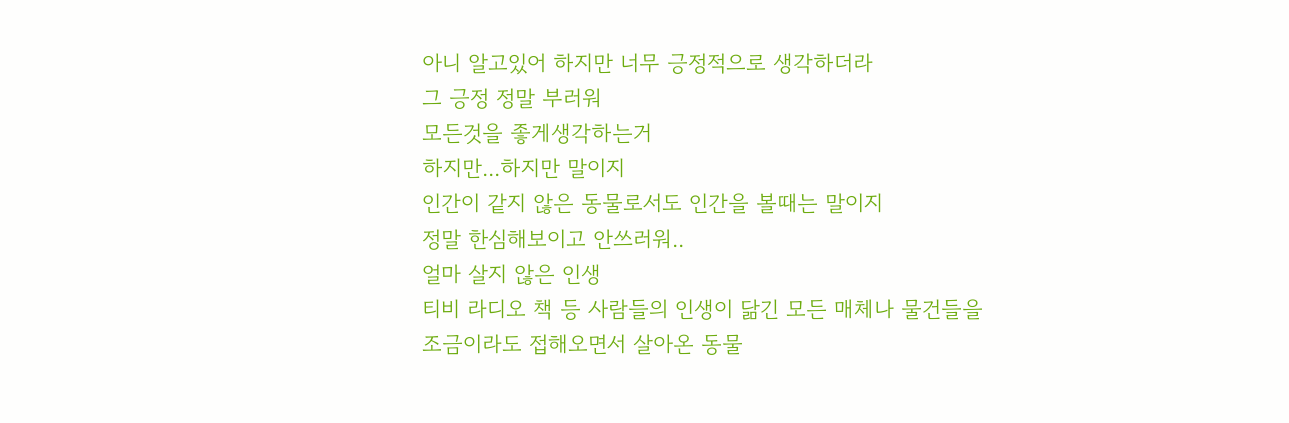아니 알고있어 하지만 너무 긍정적으로 생각하더라
그 긍정 정말 부러워
모든것을 좋게생각하는거
하지만...하지만 말이지
인간이 같지 않은 동물로서도 인간을 볼때는 말이지
정말 한심해보이고 안쓰러워..
얼마 살지 않은 인생
티비 라디오 책 등 사람들의 인생이 닮긴 모든 매체나 물건들을
조금이라도 접해오면서 살아온 동물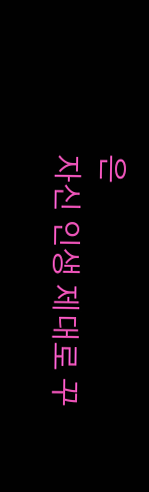은
자신 인생 제대로 꾸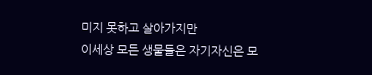미지 못하고 살아가지만
이세상 모든 생물들은 자기자신은 모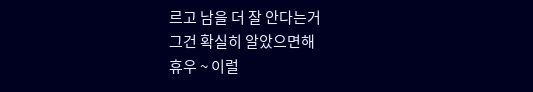르고 남을 더 잘 안다는거
그건 확실히 알았으면해
휴우 ~ 이럴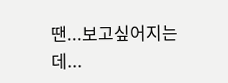땐...보고싶어지는데...